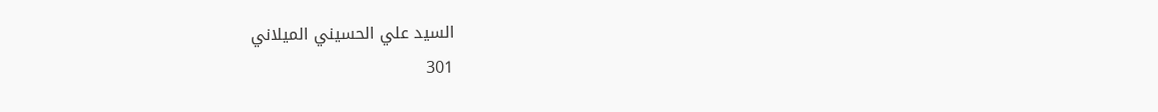السيد علي الحسيني الميلاني
301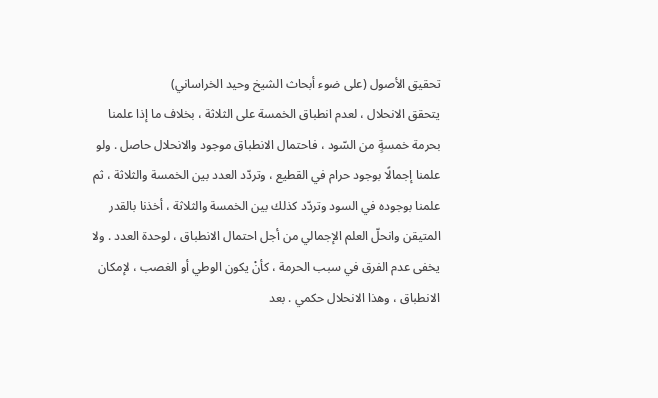تحقيق الأصول (على ضوء أبحاث الشيخ وحيد الخراساني)
يتحقق الانحلال ، لعدم انطباق الخمسة على الثلاثة ، بخلاف ما إذا علمنا بحرمة خمسةٍ من السّود ، فاحتمال الانطباق موجود والانحلال حاصل . ولو علمنا إجمالًا بوجود حرام في القطيع ، وتردّد العدد بين الخمسة والثلاثة ، ثم علمنا بوجوده في السود وتردّد كذلك بين الخمسة والثلاثة ، أخذنا بالقدر المتيقن وانحلّ العلم الإجمالي من أجل احتمال الانطباق ، لوحدة العدد . ولا يخفى عدم الفرق في سبب الحرمة ، كأنْ يكون الوطي أو الغصب ، لإمكان الانطباق ، وهذا الانحلال حكمي . بعد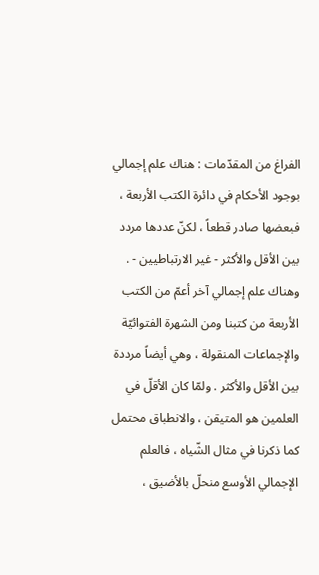الفراغ من المقدّمات : هناك علم إجمالي بوجود الأحكام في دائرة الكتب الأربعة ، فبعضها صادر قطعاً ، لكنّ عددها مردد بين الأقل والأكثر - غير الارتباطيين - . وهناك علم إجمالي آخر أعمّ من الكتب الأربعة من كتبنا ومن الشهرة الفتوائيّة والإجماعات المنقولة ، وهي أيضاً مرددة بين الأقل والأكثر . ولمّا كان الأقلّ في العلمين هو المتيقن ، والانطباق محتمل كما ذكرنا في مثال الشّياه ، فالعلم الإجمالي الأوسع منحلّ بالأضيق ،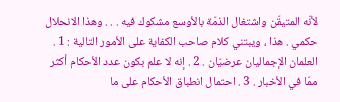لأنّه المتيقّن واشتغال الذمّة بالأوسع مشكوك فيه . . . وهذا الانحلال حكمي . هذا ، ويبتني كلام صاحب الكفاية على الأمور التالية : 1 . العلمان الإجماليان عرضيّان . 2 . إنه لا علم بكون عدد الأحكام أكثر ممّا في الأخبار . 3 . احتمال انطباق الأحكام على ما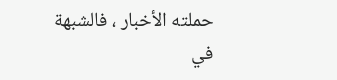حملته الأخبار ، فالشبهة في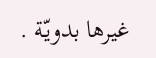غيرها بدويّة .